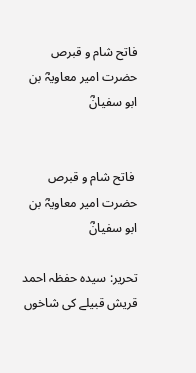فاتح شام و قبرص حضرت امیر معاویہؓ بن ابو سفیانؓ


 فاتح شام و قبرص حضرت امیر معاویہؓ بن ابو سفیانؓ

تحریر: سیدہ حفظہ احمد
قریش قبیلے کی شاخوں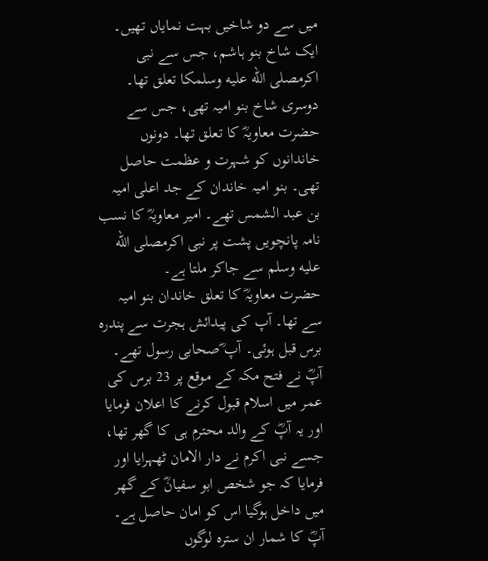میں سے دو شاخیں بہت نمایاں تھیں۔ ایک شاخ بنو ہاشم، جس سے نبی اکرمصلى الله عليه وسلمکا تعلق تھا۔ دوسری شاخ بنو امیہ تھی، جس سے حضرت معاویہؓ کا تعلق تھا۔ دونوں خاندانوں کو شہرت و عظمت حاصل تھی۔ بنو امیہ خاندان کے جد اعلی امیہ بن عبد الشمس تھے۔ امیر معاویہؓ کا نسب نامہ پانچویں پشت پر نبی اکرمصلى الله عليه وسلم سے جاکر ملتا ہے۔
حضرت معاویہؓ کا تعلق خاندان بنو امیہ سے تھا۔ آپ کی پیدائش ہجرت سے پندرہ برس قبل ہوئی۔ آپ ؓصحابی رسول تھے۔ آپؓ نے فتح مکہ کے موقع پر 23 برس کی عمر میں اسلام قبول کرنے کا اعلان فرمایا اور یہ آپؓ کے والد محترم ہی کا گھر تھا، جسے نبی اکرم نے دار الامان ٹھہرایا اور فرمایا کہ جو شخص ابو سفیانؓ کے گھر میں داخل ہوگیا اس کو امان حاصل ہے۔ آپؓ کا شمار ان سترہ لوگوں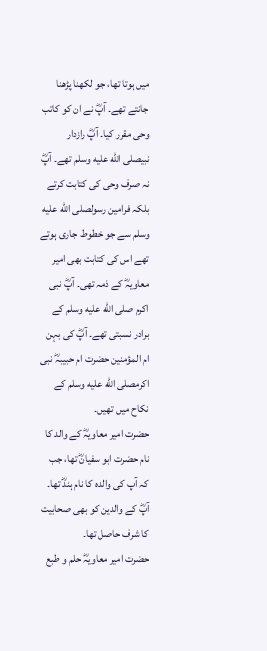میں ہوتا تھا، جو لکھنا پڑھنا جانتے تھے۔ آپؓ نے ان کو کاتب وحی مقرر کیا۔ آپؓ رازدار نبیصلى الله عليه وسلم تھے۔ آپؓ نہ صرف وحی کی کتابت کرتے بلکہ فرامین رسولصلى الله عليه وسلم سے جو خطوط جاری ہوتے تھے اس کی کتابت بھی امیر معاویہؓ کے ذمہ تھی۔ آپؓ نبی اکرم صلى الله عليه وسلم کے برادر نسبتی تھے۔ آپؓ کی بہن ام المؤمنین حضرت ام حبیبہؓ نبی اکرمصلى الله عليه وسلم کے نکاح میں تھیں۔
حضرت امیر معاویہؓ کے والد کا نام حضرت ابو سفیانؓ تھا، جب کہ آپ کی والدہ کا نام ہندؓ تھا۔ آپؓ کے والدین کو بھی صحابیت کا شرف حاصل تھا۔
حضرت امیر معاویہؓ حلم و طبع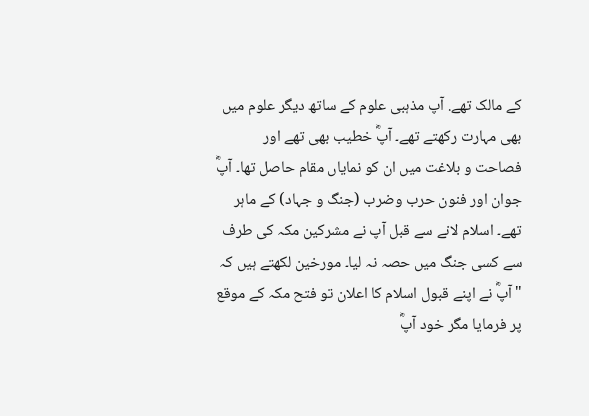کے مالک تھے. آپ مذہبی علوم کے ساتھ دیگر علوم میں بھی مہارت رکھتے تھے۔ آپؓ خطیب بھی تھے اور فصاحت و بلاغت میں ان کو نمایاں مقام حاصل تھا۔ آپؓ جوان اور فنون حرب وضرب (جنگ و جہاد) کے ماہر تھے۔ اسلام لانے سے قبل آپ نے مشرکین مکہ کی طرف سے کسی جنگ میں حصہ نہ لیا۔ مورخین لکھتے ہیں کہ "آپؓ نے اپنے قبول اسلام کا اعلان تو فتح مکہ کے موقع پر فرمایا مگر خود آپؓ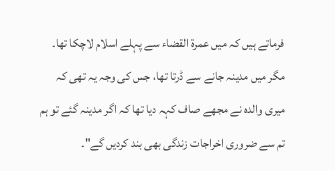فرماتے ہیں کہ میں عمرۃ القضاء سے پہلے اسلام لاچکا تھا۔ مگر میں مدینہ جانے سے ڈرتا تھا، جس کی وجہ یہ تھی کہ میری والدہ نے مجھے صاف کہہ دیا تھا کہ اگر مدینہ گئے تو ہم تم سے ضروری اخراجات زندگی بھی بند کردیں گے"۔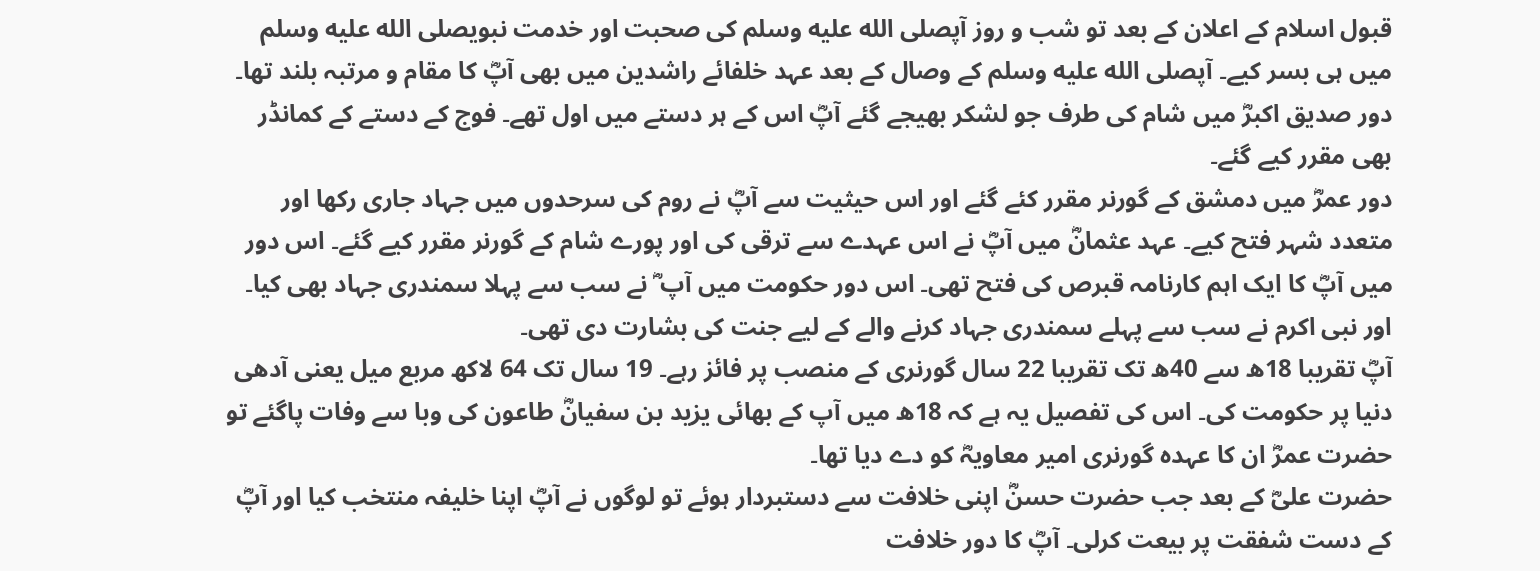قبول اسلام کے اعلان کے بعد تو شب و روز آپصلى الله عليه وسلم کی صحبت اور خدمت نبویصلى الله عليه وسلم میں ہی بسر کیے۔ آپصلى الله عليه وسلم کے وصال کے بعد عہد خلفائے راشدین میں بھی آپؓ کا مقام و مرتبہ بلند تھا۔ دور صدیق اکبرؓ میں شام کی طرف جو لشکر بھیجے گئے آپؓ اس کے ہر دستے میں اول تھے۔ فوج کے دستے کے کمانڈر بھی مقرر کیے گئے۔
دور عمرؓ میں دمشق کے گورنر مقرر کئے گئے اور اس حیثیت سے آپؓ نے روم کی سرحدوں میں جہاد جاری رکھا اور متعدد شہر فتح کیے۔ عہد عثمانؓ میں آپؓ نے اس عہدے سے ترقی کی اور پورے شام کے گورنر مقرر کیے گئے۔ اس دور میں آپؓ کا ایک اہم کارنامہ قبرص کی فتح تھی۔ اس دور حکومت میں آپ ؓ نے سب سے پہلا سمندری جہاد بھی کیا۔ اور نبی اکرم نے سب سے پہلے سمندری جہاد کرنے والے کے لیے جنت کی بشارت دی تھی۔
آپؓ تقریبا 18ھ سے 40ھ تک تقریبا 22 سال گورنری کے منصب پر فائز رہے۔ 19 سال تک 64 لاکھ مربع میل یعنی آدھی دنیا پر حکومت کی۔ اس کی تفصیل یہ ہے کہ 18ھ میں آپ کے بھائی یزید بن سفیانؓ طاعون کی وبا سے وفات پاگئے تو حضرت عمرؓ ان کا عہدہ گورنری امیر معاویہؓ کو دے دیا تھا۔
حضرت علیؓ کے بعد جب حضرت حسنؓ اپنی خلافت سے دستبردار ہوئے تو لوگوں نے آپؓ اپنا خلیفہ منتخب کیا اور آپؓ کے دست شفقت پر بیعت کرلی۔ آپؓ کا دور خلافت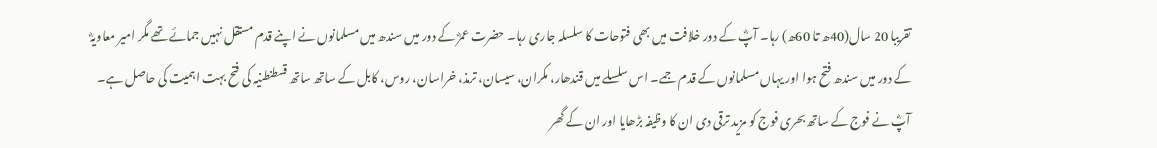تقریبا 20 سال(40ھ تا 60ھ) رہا۔ آپؓ کے دور خلافت میں بھی فتوحات کا سلسلہ جاری رہا۔ حضرت عمرؓ کے دور میں سندھ میں مسلمانوں نے اپنے قدم مستقل نہیں جمائے تھے مگر امیر معاویہؓ کے دور میں سندھ فتح ہوا اور یہاں مسلمانوں کے قدم جمے۔ اس سلسلے میں قندھار، مکران، سیسان، ترمذ، خراسان، روس، کابل کے ساتھ ساتھ قسطنطنیہ کی فتح بہت اہمیت کی حاصل ہے۔
آپؓ نے فوج کے ساتھ بحری فوج کو مزید ترقی دی ان کا وظیفہ بڑھایا اور ان کے گھر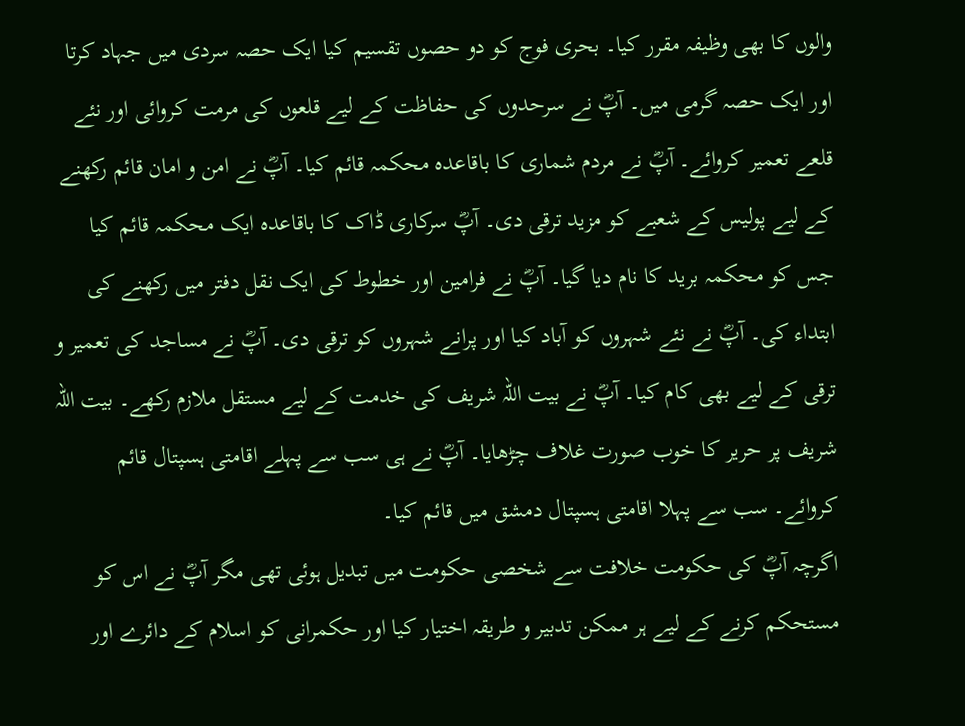والوں کا بھی وظیفہ مقرر کیا۔ بحری فوج کو دو حصوں تقسیم کیا ایک حصہ سردی میں جہاد کرتا اور ایک حصہ گرمی میں۔ آپؓ نے سرحدوں کی حفاظت کے لیے قلعوں کی مرمت کروائی اور نئے قلعے تعمیر کروائے۔ آپؓ نے مردم شماری کا باقاعدہ محکمہ قائم کیا۔ آپؓ نے امن و امان قائم رکھنے کے لیے پولیس کے شعبے کو مزید ترقی دی۔ آپؓ سرکاری ڈاک کا باقاعدہ ایک محکمہ قائم کیا جس کو محکمہ برید کا نام دیا گیا۔ آپؓ نے فرامین اور خطوط کی ایک نقل دفتر میں رکھنے کی ابتداء کی۔ آپؓ نے نئے شہروں کو آباد کیا اور پرانے شہروں کو ترقی دی۔ آپؓ نے مساجد کی تعمیر و ترقی کے لیے بھی کام کیا۔ آپؓ نے بیت اللہ شریف کی خدمت کے لیے مستقل ملازم رکھے۔ بیت اللہ شریف پر حریر کا خوب صورت غلاف چڑھایا۔ آپؓ نے ہی سب سے پہلے اقامتی ہسپتال قائم کروائے۔ سب سے پہلا اقامتی ہسپتال دمشق میں قائم کیا۔
اگرچہ آپؓ کی حکومت خلافت سے شخصی حکومت میں تبدیل ہوئی تھی مگر آپؓ نے اس کو مستحکم کرنے کے لیے ہر ممکن تدبیر و طریقہ اختیار کیا اور حکمرانی کو اسلام کے دائرے اور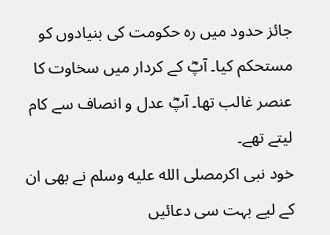جائز حدود میں رہ حکومت کی بنیادوں کو مستحکم کیا۔ آپؓ کے کردار میں سخاوت کا عنصر غالب تھا۔ آپؓ عدل و انصاف سے کام لیتے تھے۔
خود نبی اکرمصلى الله عليه وسلم نے بھی ان کے لیے بہت سی دعائیں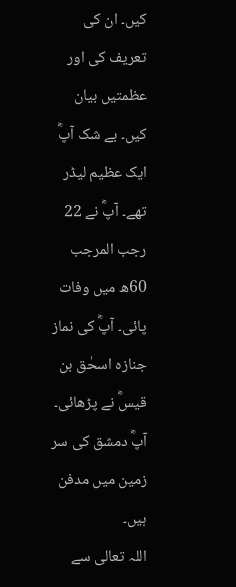کیں۔ ان کی تعریف کی اور عظمتیں بیان کیں۔ بے شک آپؓ ایک عظیم لیڈر تھے۔ آپؓ نے 22 رجب المرجب 60ھ میں وفات پائی۔ آپؓ کی نماز جنازہ اسحٰق بن قیسؓ نے پڑھائی۔ آپؓ دمشق کی سر زمین میں مدفن ہیں۔
اللہ تعالی سے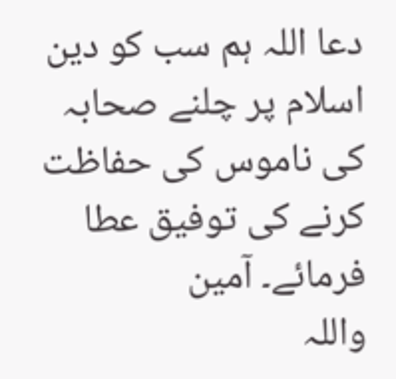دعا اللہ ہم سب کو دین اسلام پر چلنے صحابہ کی ناموس کی حفاظت کرنے کی توفیق عطا فرمائے۔ آمین
واللہ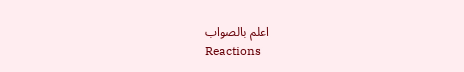اعلم بالصواب
Reactions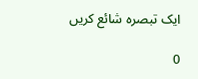ایک تبصرہ شائع کریں

0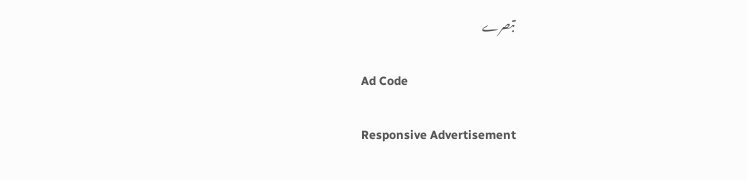تبصرے

Ad Code

Responsive Advertisement